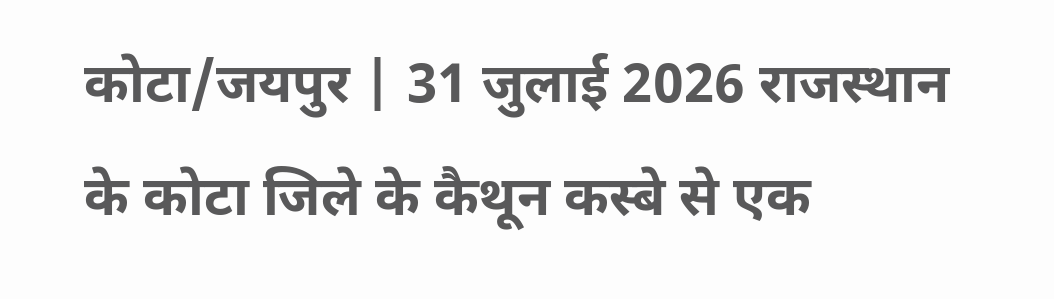कोटा/जयपुर | 31 जुलाई 2026 राजस्थान के कोटा जिले के कैथून कस्बे से एक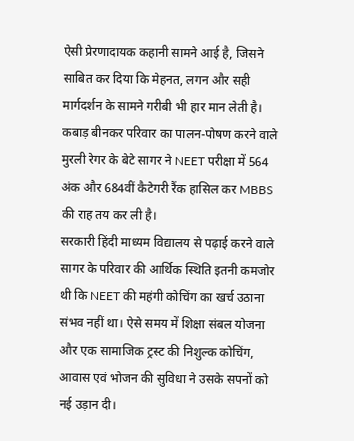ऐसी प्रेरणादायक कहानी सामने आई है, जिसने साबित कर दिया कि मेहनत, लगन और सही मार्गदर्शन के सामने गरीबी भी हार मान लेती है। कबाड़ बीनकर परिवार का पालन-पोषण करने वाले मुरली रेगर के बेटे सागर ने NEET परीक्षा में 564 अंक और 684वीं कैटेगरी रैंक हासिल कर MBBS की राह तय कर ली है।
सरकारी हिंदी माध्यम विद्यालय से पढ़ाई करने वाले सागर के परिवार की आर्थिक स्थिति इतनी कमजोर थी कि NEET की महंगी कोचिंग का खर्च उठाना संभव नहीं था। ऐसे समय में शिक्षा संबल योजना और एक सामाजिक ट्रस्ट की निशुल्क कोचिंग, आवास एवं भोजन की सुविधा ने उसके सपनों को नई उड़ान दी।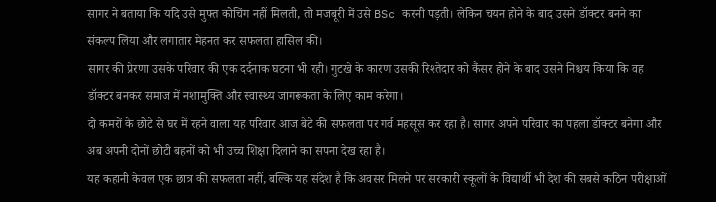सागर ने बताया कि यदि उसे मुफ्त कोचिंग नहीं मिलती, तो मजबूरी में उसे BSc करनी पड़ती। लेकिन चयन होने के बाद उसने डॉक्टर बनने का संकल्प लिया और लगातार मेहनत कर सफलता हासिल की।
सागर की प्रेरणा उसके परिवार की एक दर्दनाक घटना भी रही। गुटखे के कारण उसकी रिश्तेदार को कैंसर होने के बाद उसने निश्चय किया कि वह डॉक्टर बनकर समाज में नशामुक्ति और स्वास्थ्य जागरूकता के लिए काम करेगा।
दो कमरों के छोटे से घर में रहने वाला यह परिवार आज बेटे की सफलता पर गर्व महसूस कर रहा है। सागर अपने परिवार का पहला डॉक्टर बनेगा और अब अपनी दोनों छोटी बहनों को भी उच्च शिक्षा दिलाने का सपना देख रहा है।
यह कहानी केवल एक छात्र की सफलता नहीं, बल्कि यह संदेश है कि अवसर मिलने पर सरकारी स्कूलों के विद्यार्थी भी देश की सबसे कठिन परीक्षाओं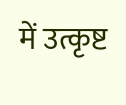में उत्कृष्ट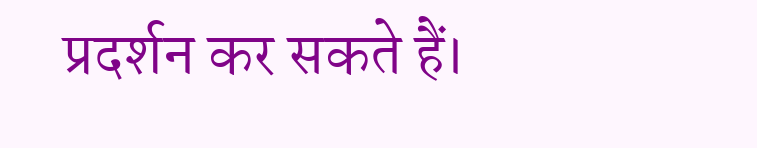प्रदर्शन कर सकते हैं।